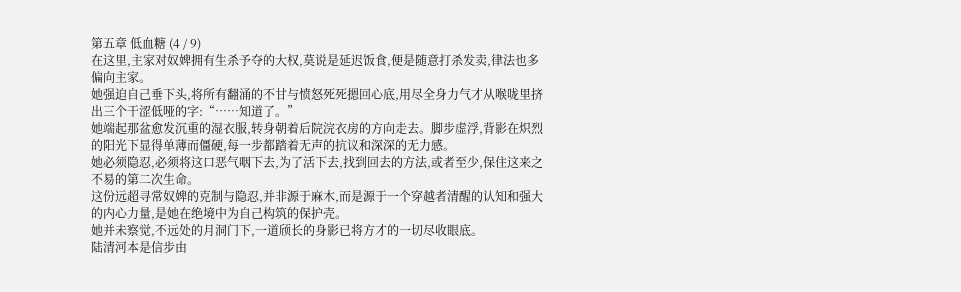第五章 低血糖 (4 / 9)
在这里,主家对奴婢拥有生杀予夺的大权,莫说是延迟饭食,便是随意打杀发卖,律法也多偏向主家。
她强迫自己垂下头,将所有翻涌的不甘与愤怒死死摁回心底,用尽全身力气才从喉咙里挤出三个干涩低哑的字:“……知道了。”
她端起那盆愈发沉重的湿衣服,转身朝着后院浣衣房的方向走去。脚步虚浮,背影在炽烈的阳光下显得单薄而僵硬,每一步都踏着无声的抗议和深深的无力感。
她必须隐忍,必须将这口恶气咽下去,为了活下去,找到回去的方法,或者至少,保住这来之不易的第二次生命。
这份远超寻常奴婢的克制与隐忍,并非源于麻木,而是源于一个穿越者清醒的认知和强大的内心力量,是她在绝境中为自己构筑的保护壳。
她并未察觉,不远处的月洞门下,一道颀长的身影已将方才的一切尽收眼底。
陆清河本是信步由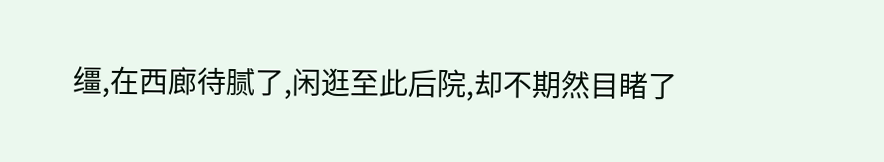缰,在西廊待腻了,闲逛至此后院,却不期然目睹了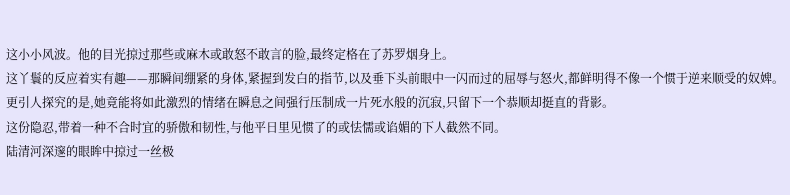这小小风波。他的目光掠过那些或麻木或敢怒不敢言的脸,最终定格在了苏罗烟身上。
这丫鬟的反应着实有趣——那瞬间绷紧的身体,紧握到发白的指节,以及垂下头前眼中一闪而过的屈辱与怒火,都鲜明得不像一个惯于逆来顺受的奴婢。
更引人探究的是,她竟能将如此激烈的情绪在瞬息之间强行压制成一片死水般的沉寂,只留下一个恭顺却挺直的背影。
这份隐忍,带着一种不合时宜的骄傲和韧性,与他平日里见惯了的或怯懦或谄媚的下人截然不同。
陆清河深邃的眼眸中掠过一丝极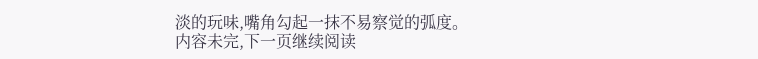淡的玩味,嘴角勾起一抹不易察觉的弧度。
内容未完,下一页继续阅读